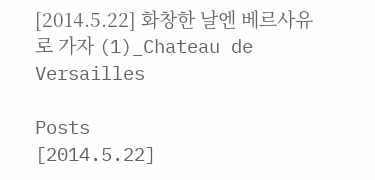[2014.5.22] 화창한 날엔 베르사유로 가자 (1)_Chateau de Versailles

Posts
[2014.5.22]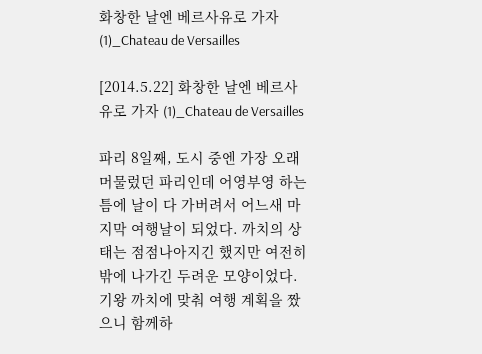화창한 날엔 베르사유로 가자 (1)_Chateau de Versailles

[2014.5.22] 화창한 날엔 베르사유로 가자 (1)_Chateau de Versailles

파리 8일째, 도시 중엔 가장 오래 머물렀던 파리인데 어영부영 하는 틈에 날이 다 가버려서 어느새 마지막 여행날이 되었다. 까치의 상태는 점점나아지긴 했지만 여전히 밖에 나가긴 두려운 모양이었다. 기왕 까치에 맞춰 여행 계획을 짰으니 함께하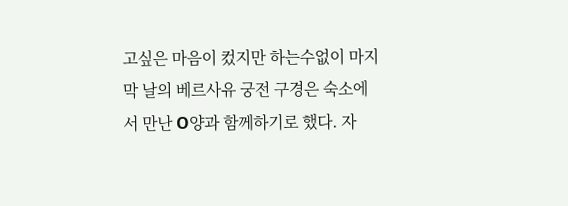고싶은 마음이 컸지만 하는수없이 마지막 날의 베르사유 궁전 구경은 숙소에서 만난 O양과 함께하기로 했다. 자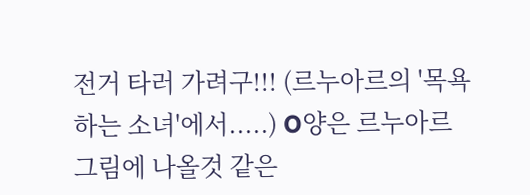전거 타러 가려구!!! (르누아르의 '목욕하는 소녀'에서.....) O양은 르누아르 그림에 나올것 같은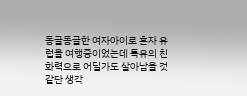동글동글한 여자아이로 혼자 유럽을 여행중이었는데 특유의 친화력으로 어딜가도 살아남을 것 같단 생각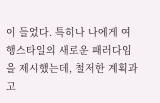이 들었다. 특히나 나에게 여행스타일의 새로운 패러다임을 제시했는데, 철저한 계획과 고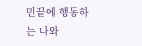민끝에 행동하는 나와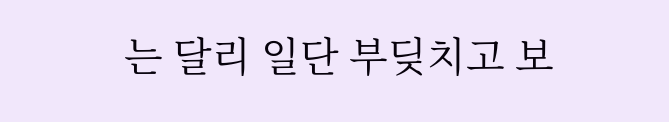는 달리 일단 부딪치고 보